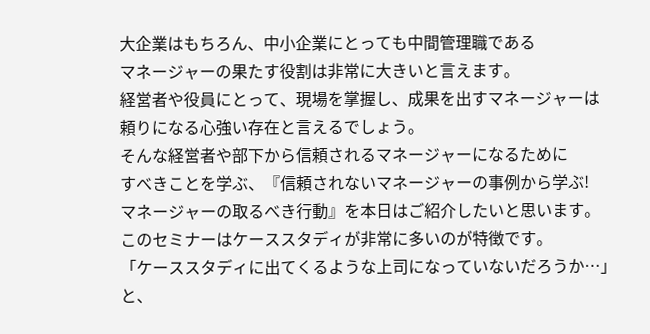大企業はもちろん、中小企業にとっても中間管理職である
マネージャーの果たす役割は非常に大きいと言えます。
経営者や役員にとって、現場を掌握し、成果を出すマネージャーは
頼りになる心強い存在と言えるでしょう。
そんな経営者や部下から信頼されるマネージャーになるために
すべきことを学ぶ、『信頼されないマネージャーの事例から学ぶ!
マネージャーの取るべき行動』を本日はご紹介したいと思います。
このセミナーはケーススタディが非常に多いのが特徴です。
「ケーススタディに出てくるような上司になっていないだろうか…」
と、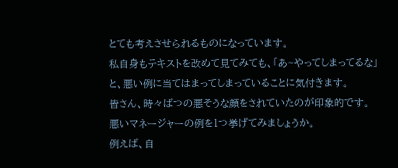とても考えさせられるものになっています。
私自身もテキストを改めて見てみても、「あ~やってしまってるな」
と、悪い例に当てはまってしまっていることに気付きます。
皆さん、時々ばつの悪そうな顔をされていたのが印象的です。
悪いマネージャーの例を1つ挙げてみましょうか。
例えば、自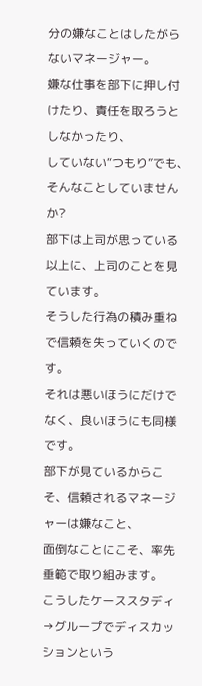分の嫌なことはしたがらないマネージャー。
嫌な仕事を部下に押し付けたり、責任を取ろうとしなかったり、
していない“つもり”でも、そんなことしていませんか?
部下は上司が思っている以上に、上司のことを見ています。
そうした行為の積み重ねで信頼を失っていくのです。
それは悪いほうにだけでなく、良いほうにも同様です。
部下が見ているからこそ、信頼されるマネージャーは嫌なこと、
面倒なことにこそ、率先垂範で取り組みます。
こうしたケーススタディ→グループでディスカッションという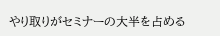やり取りがセミナーの大半を占める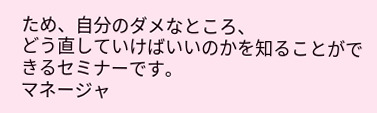ため、自分のダメなところ、
どう直していけばいいのかを知ることができるセミナーです。
マネージャ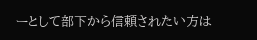ーとして部下から信頼されたい方は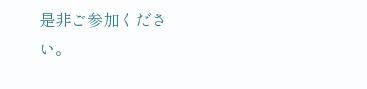是非ご参加ください。